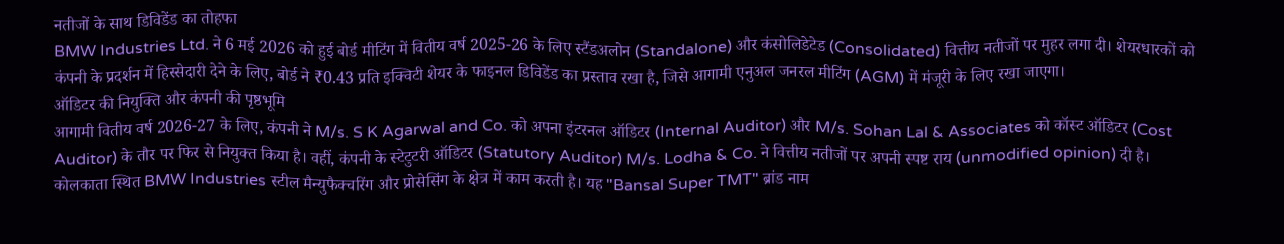नतीजों के साथ डिविडेंड का तोहफा
BMW Industries Ltd. ने 6 मई 2026 को हुई बोर्ड मीटिंग में वितीय वर्ष 2025-26 के लिए स्टैंडअलोन (Standalone) और कंसोलिडेटेड (Consolidated) वित्तीय नतीजों पर मुहर लगा दी। शेयरधारकों को कंपनी के प्रदर्शन में हिस्सेदारी देने के लिए, बोर्ड ने ₹0.43 प्रति इक्विटी शेयर के फाइनल डिविडेंड का प्रस्ताव रखा है, जिसे आगामी एनुअल जनरल मीटिंग (AGM) में मंजूरी के लिए रखा जाएगा।
ऑडिटर की नियुक्ति और कंपनी की पृष्ठभूमि
आगामी वितीय वर्ष 2026-27 के लिए, कंपनी ने M/s. S K Agarwal and Co. को अपना इंटरनल ऑडिटर (Internal Auditor) और M/s. Sohan Lal & Associates को कॉस्ट ऑडिटर (Cost Auditor) के तौर पर फिर से नियुक्त किया है। वहीं, कंपनी के स्टेटुटरी ऑडिटर (Statutory Auditor) M/s. Lodha & Co. ने वित्तीय नतीजों पर अपनी स्पष्ट राय (unmodified opinion) दी है।
कोलकाता स्थित BMW Industries स्टील मैन्युफैक्चरिंग और प्रोसेसिंग के क्षेत्र में काम करती है। यह "Bansal Super TMT" ब्रांड नाम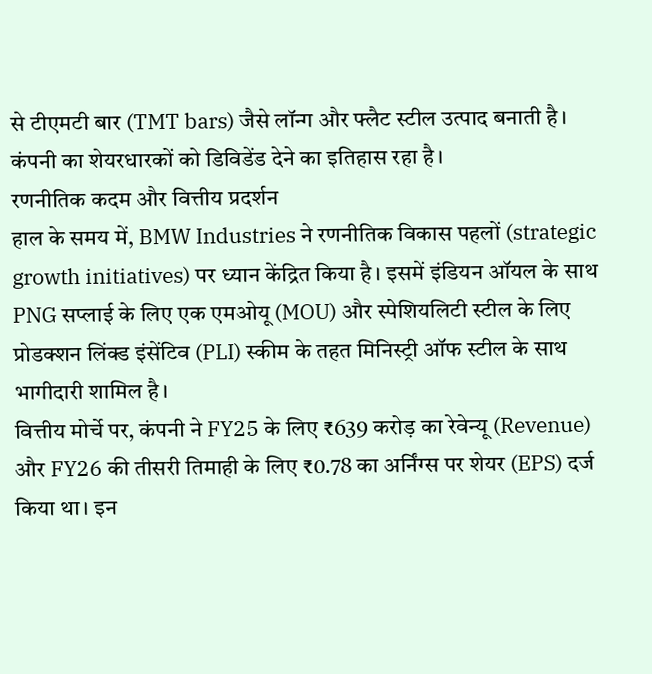से टीएमटी बार (TMT bars) जैसे लॉन्ग और फ्लैट स्टील उत्पाद बनाती है। कंपनी का शेयरधारकों को डिविडेंड देने का इतिहास रहा है।
रणनीतिक कदम और वित्तीय प्रदर्शन
हाल के समय में, BMW Industries ने रणनीतिक विकास पहलों (strategic growth initiatives) पर ध्यान केंद्रित किया है। इसमें इंडियन ऑयल के साथ PNG सप्लाई के लिए एक एमओयू (MOU) और स्पेशियलिटी स्टील के लिए प्रोडक्शन लिंक्ड इंसेंटिव (PLI) स्कीम के तहत मिनिस्ट्री ऑफ स्टील के साथ भागीदारी शामिल है।
वित्तीय मोर्चे पर, कंपनी ने FY25 के लिए ₹639 करोड़ का रेवेन्यू (Revenue) और FY26 की तीसरी तिमाही के लिए ₹0.78 का अर्निंग्स पर शेयर (EPS) दर्ज किया था। इन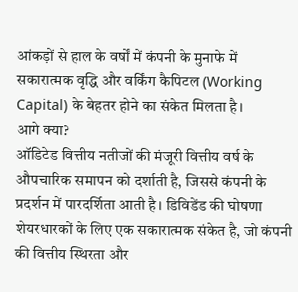आंकड़ों से हाल के वर्षों में कंपनी के मुनाफे में सकारात्मक वृद्धि और वर्किंग कैपिटल (Working Capital) के बेहतर होने का संकेत मिलता है।
आगे क्या?
ऑडिटेड वित्तीय नतीजों की मंजूरी वित्तीय वर्ष के औपचारिक समापन को दर्शाती है, जिससे कंपनी के प्रदर्शन में पारदर्शिता आती है। डिविडेंड की घोषणा शेयरधारकों के लिए एक सकारात्मक संकेत है, जो कंपनी की वित्तीय स्थिरता और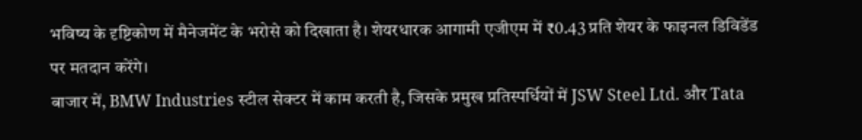भविष्य के दृष्टिकोण में मैनेजमेंट के भरोसे को दिखाता है। शेयरधारक आगामी एजीएम में ₹0.43 प्रति शेयर के फाइनल डिविडेंड पर मतदान करेंगे।
बाजार में, BMW Industries स्टील सेक्टर में काम करती है, जिसके प्रमुख प्रतिस्पर्धियों में JSW Steel Ltd. और Tata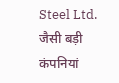Steel Ltd. जैसी बड़ी कंपनियां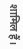शामिल हैं।